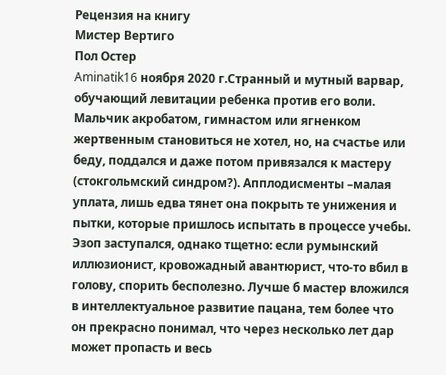Рецензия на книгу
Мистер Вертиго
Пол Остер
Aminatik16 ноября 2020 г.Странный и мутный варвар, обучающий левитации ребенка против его воли. Мальчик акробатом, гимнастом или ягненком жертвенным становиться не хотел, но, на счастье или беду, поддался и даже потом привязался к мастеру (стокгольмский синдром?). Апплодисменты –малая уплата, лишь едва тянет она покрыть те унижения и пытки, которые пришлось испытать в процессе учебы. Эзоп заступался, однако тщетно: если румынский иллюзионист, кровожадный авантюрист, что-то вбил в голову, спорить бесполезно. Лучше б мастер вложился в интеллектуальное развитие пацана, тем более что он прекрасно понимал, что через несколько лет дар может пропасть и весь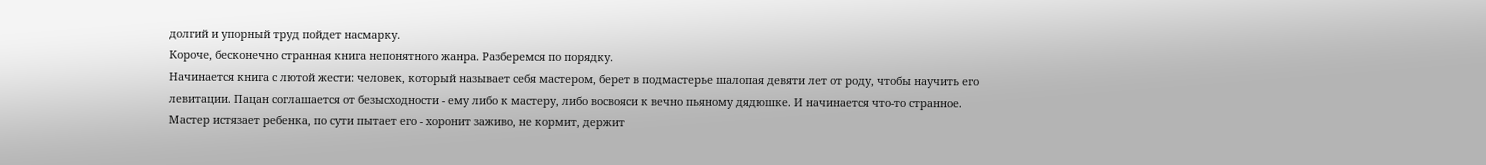долгий и упорный труд пойдет насмарку.
Короче, бесконечно странная книга непонятного жанра. Разберемся по порядку.
Начинается книга с лютой жести: человек, который называет себя мастером, берет в подмастерье шалопая девяти лет от роду, чтобы научить его левитации. Пацан соглашается от безысходности - ему либо к мастеру, либо восвояси к вечно пьяному дядюшке. И начинается что-то странное. Мастер истязает ребенка, по сути пытает его - хоронит заживо, не кормит, держит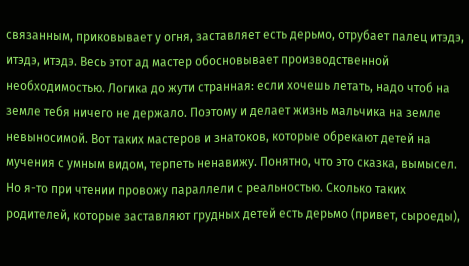связанным, приковывает у огня, заставляет есть дерьмо, отрубает палец итэдэ, итэдэ, итэдэ. Весь этот ад мастер обосновывает производственной необходимостью. Логика до жути странная: если хочешь летать, надо чтоб на земле тебя ничего не держало. Поэтому и делает жизнь мальчика на земле невыносимой. Вот таких мастеров и знатоков, которые обрекают детей на мучения с умным видом, терпеть ненавижу. Понятно, что это сказка, вымысел. Но я-то при чтении провожу параллели с реальностью. Сколько таких родителей, которые заставляют грудных детей есть дерьмо (привет, сыроеды),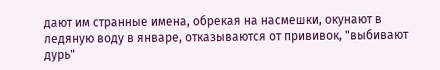дают им странные имена, обрекая на насмешки, окунают в ледяную воду в январе, отказываются от прививок, "выбивают дурь"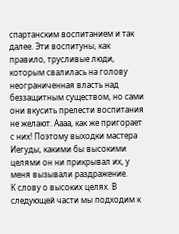спартанским воспитанием и так далее. Эти воспитуны, как правило, трусливые люди, которым свалилась на голову неограниченная власть над беззащитным существом, но сами они вкусить прелести воспитания не желают. Аааа, как же пригорает с них! Поэтому выходки мастера Иегуды, какими бы высокими целями он ни прикрывал их, у меня вызывали раздражение.
К слову о высоких целях. В следующей части мы подходим к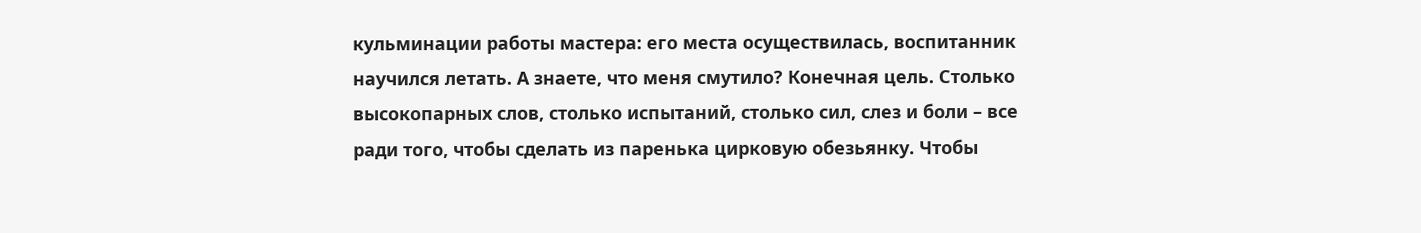кульминации работы мастера: его места осуществилась, воспитанник научился летать. А знаете, что меня смутило? Конечная цель. Столько высокопарных слов, столько испытаний, столько сил, слез и боли – все ради того, чтобы сделать из паренька цирковую обезьянку. Чтобы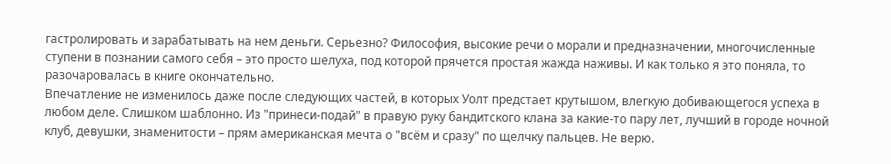гастролировать и зарабатывать на нем деньги. Серьезно? Философия, высокие речи о морали и предназначении, многочисленные ступени в познании самого себя – это просто шелуха, под которой прячется простая жажда наживы. И как только я это поняла, то разочаровалась в книге окончательно.
Впечатление не изменилось даже после следующих частей, в которых Уолт предстает крутышом, влегкую добивающегося успеха в любом деле. Слишком шаблонно. Из "принеси-подай" в правую руку бандитского клана за какие-то пару лет, лучший в городе ночной клуб, девушки, знаменитости – прям американская мечта о "всём и сразу" по щелчку пальцев. Не верю.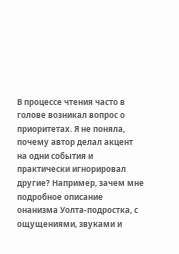В процессе чтения часто в голове возникал вопрос о приоритетах. Я не поняла, почему автор делал акцент на одни события и практически игнорировал другие? Например, зачем мне подробное описание онанизма Уолта-подростка, с ощущениями, звуками и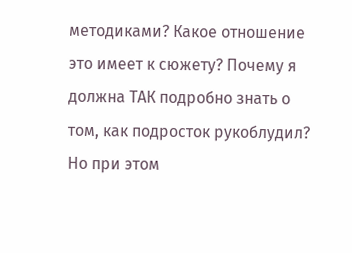методиками? Какое отношение это имеет к сюжету? Почему я должна ТАК подробно знать о том, как подросток рукоблудил? Но при этом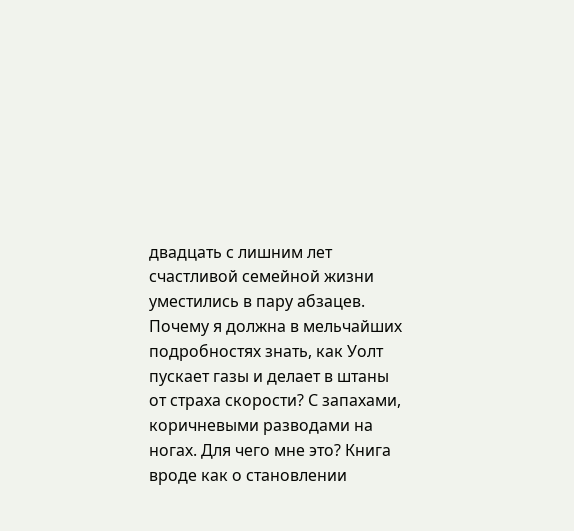двадцать с лишним лет счастливой семейной жизни уместились в пару абзацев. Почему я должна в мельчайших подробностях знать, как Уолт пускает газы и делает в штаны от страха скорости? С запахами, коричневыми разводами на ногах. Для чего мне это? Книга вроде как о становлении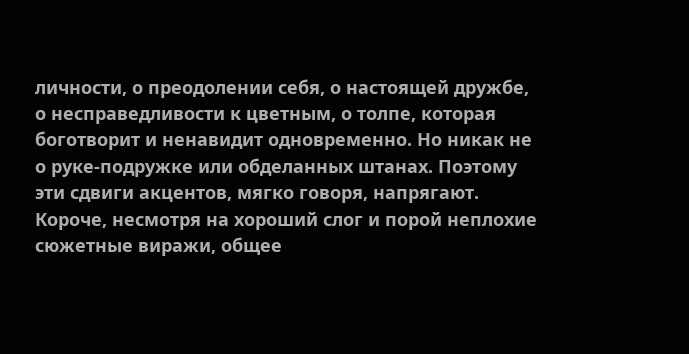личности, о преодолении себя, о настоящей дружбе, о несправедливости к цветным, о толпе, которая боготворит и ненавидит одновременно. Но никак не о руке-подружке или обделанных штанах. Поэтому эти сдвиги акцентов, мягко говоря, напрягают.
Короче, несмотря на хороший слог и порой неплохие сюжетные виражи, общее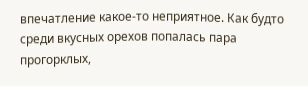впечатление какое-то неприятное. Как будто среди вкусных орехов попалась пара прогорклых,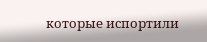которые испортили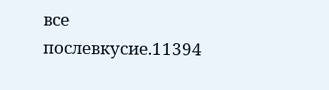все послевкусие.11394